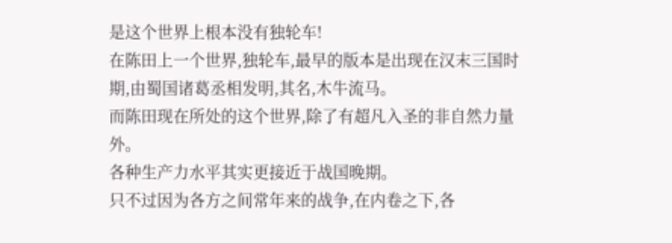是这个世界上根本没有独轮车!
在陈田上一个世界,独轮车,最早的版本是出现在汉末三国时期,由蜀国诸葛丞相发明,其名,木牛流马。
而陈田现在所处的这个世界,除了有超凡入圣的非自然力量外。
各种生产力水平其实更接近于战国晚期。
只不过因为各方之间常年来的战争,在内卷之下,各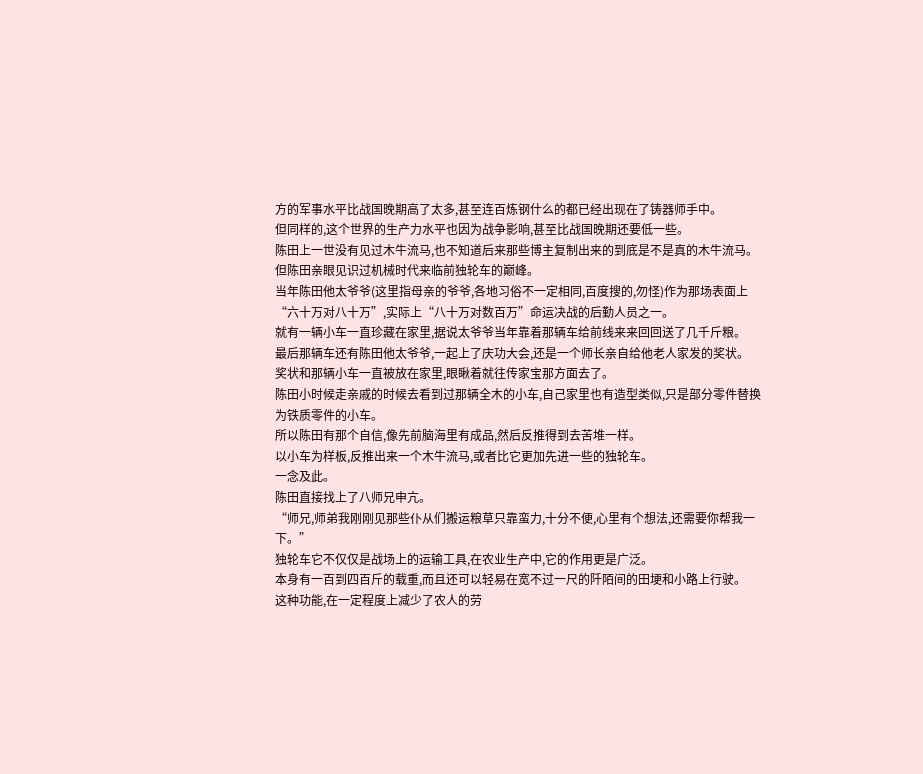方的军事水平比战国晚期高了太多,甚至连百炼钢什么的都已经出现在了铸器师手中。
但同样的,这个世界的生产力水平也因为战争影响,甚至比战国晚期还要低一些。
陈田上一世没有见过木牛流马,也不知道后来那些博主复制出来的到底是不是真的木牛流马。
但陈田亲眼见识过机械时代来临前独轮车的巅峰。
当年陈田他太爷爷(这里指母亲的爷爷,各地习俗不一定相同,百度搜的,勿怪)作为那场表面上“六十万对八十万”,实际上“八十万对数百万”命运决战的后勤人员之一。
就有一辆小车一直珍藏在家里,据说太爷爷当年靠着那辆车给前线来来回回送了几千斤粮。
最后那辆车还有陈田他太爷爷,一起上了庆功大会,还是一个师长亲自给他老人家发的奖状。
奖状和那辆小车一直被放在家里,眼瞅着就往传家宝那方面去了。
陈田小时候走亲戚的时候去看到过那辆全木的小车,自己家里也有造型类似,只是部分零件替换为铁质零件的小车。
所以陈田有那个自信,像先前脑海里有成品,然后反推得到去苦堆一样。
以小车为样板,反推出来一个木牛流马,或者比它更加先进一些的独轮车。
一念及此。
陈田直接找上了八师兄申亢。
“师兄,师弟我刚刚见那些仆从们搬运粮草只靠蛮力,十分不便,心里有个想法,还需要你帮我一下。”
独轮车它不仅仅是战场上的运输工具,在农业生产中,它的作用更是广泛。
本身有一百到四百斤的载重,而且还可以轻易在宽不过一尺的阡陌间的田埂和小路上行驶。
这种功能,在一定程度上减少了农人的劳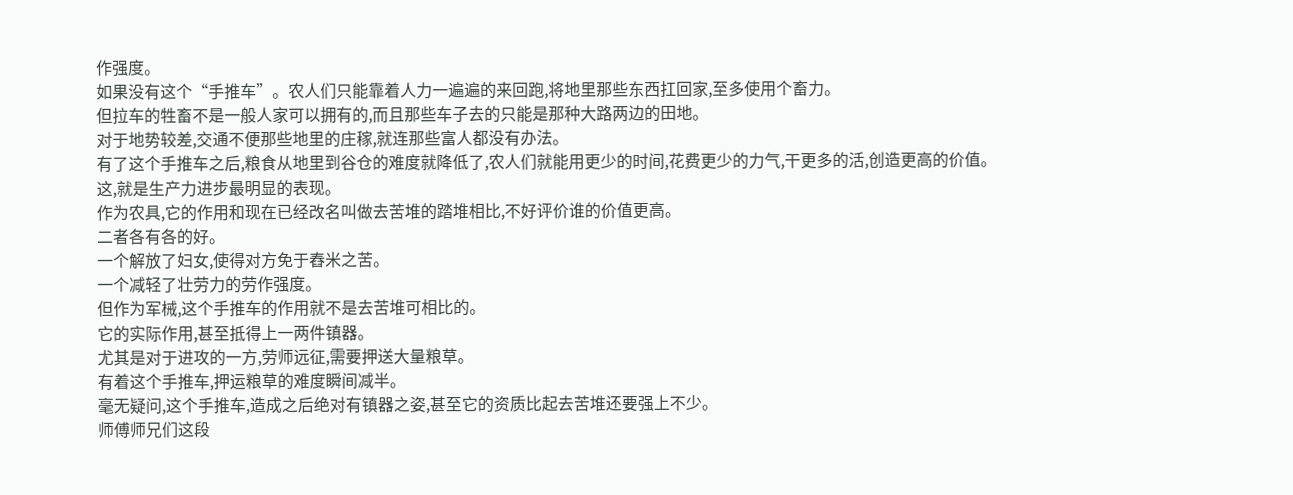作强度。
如果没有这个“手推车”。农人们只能靠着人力一遍遍的来回跑,将地里那些东西扛回家,至多使用个畜力。
但拉车的牲畜不是一般人家可以拥有的,而且那些车子去的只能是那种大路两边的田地。
对于地势较差,交通不便那些地里的庄稼,就连那些富人都没有办法。
有了这个手推车之后,粮食从地里到谷仓的难度就降低了,农人们就能用更少的时间,花费更少的力气,干更多的活,创造更高的价值。
这,就是生产力进步最明显的表现。
作为农具,它的作用和现在已经改名叫做去苦堆的踏堆相比,不好评价谁的价值更高。
二者各有各的好。
一个解放了妇女,使得对方免于舂米之苦。
一个减轻了壮劳力的劳作强度。
但作为军械,这个手推车的作用就不是去苦堆可相比的。
它的实际作用,甚至抵得上一两件镇器。
尤其是对于进攻的一方,劳师远征,需要押送大量粮草。
有着这个手推车,押运粮草的难度瞬间减半。
毫无疑问,这个手推车,造成之后绝对有镇器之姿,甚至它的资质比起去苦堆还要强上不少。
师傅师兄们这段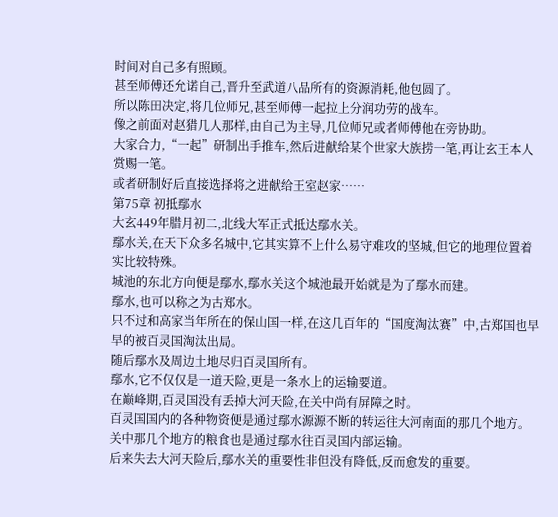时间对自己多有照顾。
甚至师傅还允诺自己,晋升至武道八品所有的资源消耗,他包圆了。
所以陈田决定,将几位师兄,甚至师傅一起拉上分润功劳的战车。
像之前面对赵猎几人那样,由自己为主导,几位师兄或者师傅他在旁协助。
大家合力,“一起”研制出手推车,然后进献给某个世家大族捞一笔,再让玄王本人赏赐一笔。
或者研制好后直接选择将之进献给王室赵家……
第75章 初抵鄢水
大玄449年腊月初二,北线大军正式抵达鄢水关。
鄢水关,在天下众多名城中,它其实算不上什么易守难攻的坚城,但它的地理位置着实比较特殊。
城池的东北方向便是鄢水,鄢水关这个城池最开始就是为了鄢水而建。
鄢水,也可以称之为古郑水。
只不过和高家当年所在的保山国一样,在这几百年的“国度淘汰赛”中,古郑国也早早的被百灵国淘汰出局。
随后鄢水及周边土地尽归百灵国所有。
鄢水,它不仅仅是一道天险,更是一条水上的运输要道。
在巅峰期,百灵国没有丢掉大河天险,在关中尚有屏障之时。
百灵国国内的各种物资便是通过鄢水源源不断的转运往大河南面的那几个地方。
关中那几个地方的粮食也是通过鄢水往百灵国内部运输。
后来失去大河天险后,鄢水关的重要性非但没有降低,反而愈发的重要。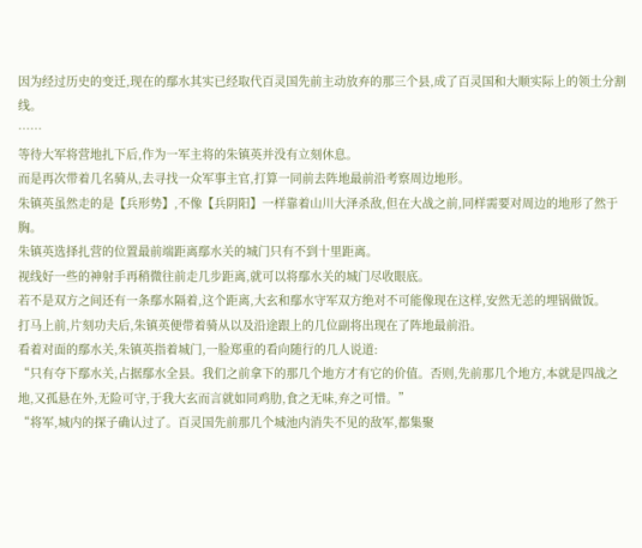因为经过历史的变迁,现在的鄢水其实已经取代百灵国先前主动放弃的那三个县,成了百灵国和大顺实际上的领土分割线。
……
等待大军将营地扎下后,作为一军主将的朱镇英并没有立刻休息。
而是再次带着几名骑从,去寻找一众军事主官,打算一同前去阵地最前沿考察周边地形。
朱镇英虽然走的是【兵形势】,不像【兵阴阳】一样靠着山川大泽杀敌,但在大战之前,同样需要对周边的地形了然于胸。
朱镇英选择扎营的位置最前端距离鄢水关的城门只有不到十里距离。
视线好一些的神射手再稍微往前走几步距离,就可以将鄢水关的城门尽收眼底。
若不是双方之间还有一条鄢水隔着,这个距离,大玄和鄢水守军双方绝对不可能像现在这样,安然无恙的埋锅做饭。
打马上前,片刻功夫后,朱镇英便带着骑从以及沿途跟上的几位副将出现在了阵地最前沿。
看着对面的鄢水关,朱镇英指着城门,一脸郑重的看向随行的几人说道:
“只有夺下鄢水关,占据鄢水全县。我们之前拿下的那几个地方才有它的价值。否则,先前那几个地方,本就是四战之地,又孤悬在外,无险可守,于我大玄而言就如同鸡肋,食之无味,弃之可惜。”
“将军,城内的探子确认过了。百灵国先前那几个城池内消失不见的敌军,都集聚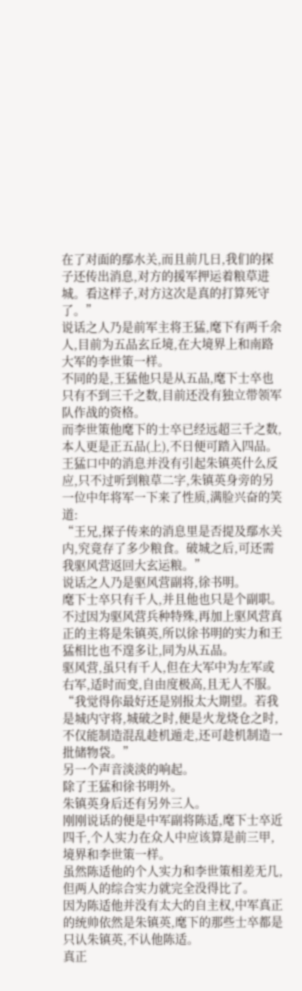在了对面的鄢水关,而且前几日,我们的探子还传出消息,对方的援军押运着粮草进城。看这样子,对方这次是真的打算死守了。”
说话之人乃是前军主将王猛,麾下有两千余人,目前为五品玄丘境,在大境界上和南路大军的李世策一样。
不同的是,王猛他只是从五品,麾下士卒也只有不到三千之数,目前还没有独立带领军队作战的资格。
而李世策他麾下的士卒已经远超三千之数,本人更是正五品(上),不日便可踏入四品。
王猛口中的消息并没有引起朱镇英什么反应,只不过听到粮草二字,朱镇英身旁的另一位中年将军一下来了性质,满脸兴奋的笑道:
“王兄,探子传来的消息里是否提及鄢水关内,究竟存了多少粮食。破城之后,可还需我驱风营返回大玄运粮。”
说话之人乃是驱风营副将,徐书明。
麾下士卒只有千人,并且他也只是个副职。
不过因为驱风营兵种特殊,再加上驱风营真正的主将是朱镇英,所以徐书明的实力和王猛相比也不遑多让,同为从五品。
驱风营,虽只有千人,但在大军中为左军或右军,适时而变,自由度极高,且无人不服。
“我觉得你最好还是别报太大期望。若我是城内守将,城破之时,便是火龙烧仓之时,不仅能制造混乱趁机遁走,还可趁机制造一批储物袋。”
另一个声音淡淡的响起。
除了王猛和徐书明外。
朱镇英身后还有另外三人。
刚刚说话的便是中军副将陈适,麾下士卒近四千,个人实力在众人中应该算是前三甲,境界和李世策一样。
虽然陈适他的个人实力和李世策相差无几,但两人的综合实力就完全没得比了。
因为陈适他并没有太大的自主权,中军真正的统帅依然是朱镇英,麾下的那些士卒都是只认朱镇英,不认他陈适。
真正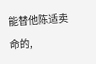能替他陈适卖命的,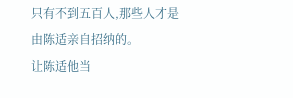只有不到五百人,那些人才是由陈适亲自招纳的。
让陈适他当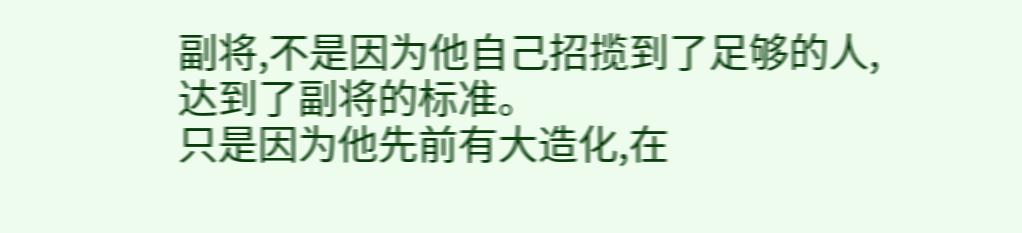副将,不是因为他自己招揽到了足够的人,达到了副将的标准。
只是因为他先前有大造化,在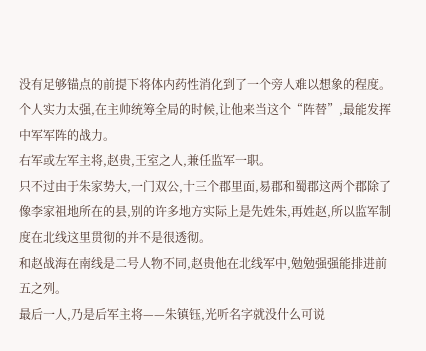没有足够锚点的前提下将体内药性消化到了一个旁人难以想象的程度。
个人实力太强,在主帅统筹全局的时候,让他来当这个“阵替”,最能发挥中军军阵的战力。
右军或左军主将,赵贵,王室之人,兼任监军一职。
只不过由于朱家势大,一门双公,十三个郡里面,易郡和蜀郡这两个郡除了像李家祖地所在的县,别的许多地方实际上是先姓朱,再姓赵,所以监军制度在北线这里贯彻的并不是很透彻。
和赵战海在南线是二号人物不同,赵贵他在北线军中,勉勉强强能排进前五之列。
最后一人,乃是后军主将——朱镇钰,光听名字就没什么可说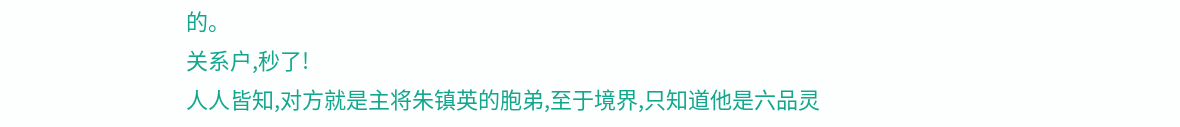的。
关系户,秒了!
人人皆知,对方就是主将朱镇英的胞弟,至于境界,只知道他是六品灵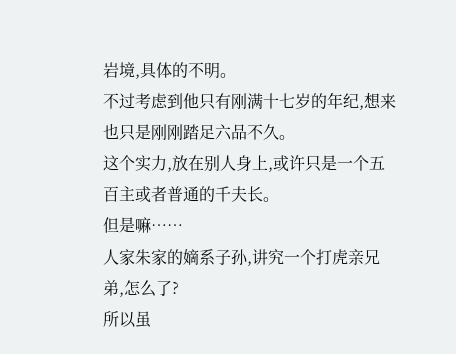岩境,具体的不明。
不过考虑到他只有刚满十七岁的年纪,想来也只是刚刚踏足六品不久。
这个实力,放在别人身上,或许只是一个五百主或者普通的千夫长。
但是嘛……
人家朱家的嫡系子孙,讲究一个打虎亲兄弟,怎么了?
所以虽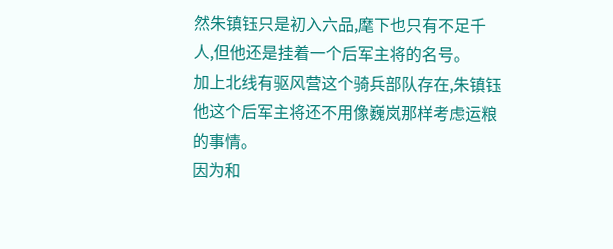然朱镇钰只是初入六品,麾下也只有不足千人,但他还是挂着一个后军主将的名号。
加上北线有驱风营这个骑兵部队存在,朱镇钰他这个后军主将还不用像巍岚那样考虑运粮的事情。
因为和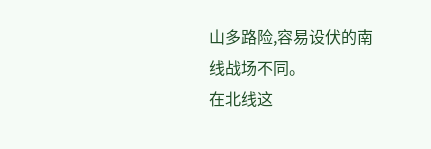山多路险,容易设伏的南线战场不同。
在北线这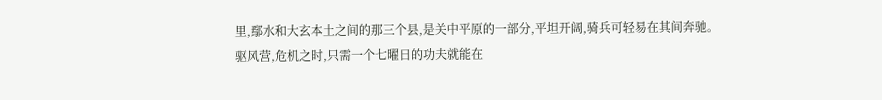里,鄢水和大玄本土之间的那三个县,是关中平原的一部分,平坦开阔,骑兵可轻易在其间奔驰。
驱风营,危机之时,只需一个七曜日的功夫就能在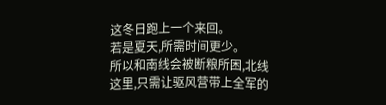这冬日跑上一个来回。
若是夏天,所需时间更少。
所以和南线会被断粮所困,北线这里,只需让驱风营带上全军的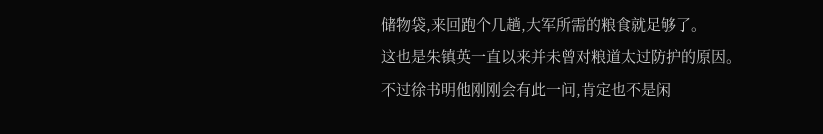储物袋,来回跑个几趟,大军所需的粮食就足够了。
这也是朱镇英一直以来并未曾对粮道太过防护的原因。
不过徐书明他刚刚会有此一问,肯定也不是闲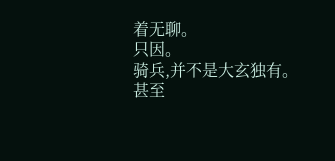着无聊。
只因。
骑兵,并不是大玄独有。
甚至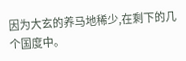因为大玄的养马地稀少,在剩下的几个国度中。